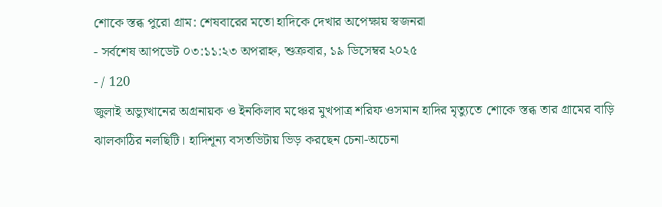শোকে স্তব্ধ পুরো গ্রাম: শেষবারের মতো হাদিকে দেখার অপেক্ষায় স্বজনরা
- সর্বশেষ আপডেট ০৩:১১:২৩ অপরাহ্ন, শুক্রবার, ১৯ ডিসেম্বর ২০২৫
- / 120
জুলাই অভ্যুত্থানের অগ্রনায়ক ও ইনকিলাব মঞ্চের মুখপাত্র শরিফ ওসমান হাদির মৃত্যুতে শোকে স্তব্ধ তার গ্রামের বাড়ি ঝালকাঠির নলছিটি। হাদিশূন্য বসতভিটায় ভিড় করছেন চেনা-অচেনা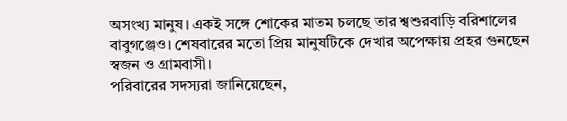অসংখ্য মানুষ। একই সঙ্গে শোকের মাতম চলছে তার শ্বশুরবাড়ি বরিশালের বাবুগঞ্জেও। শেষবারের মতো প্রিয় মানুষটিকে দেখার অপেক্ষায় প্রহর গুনছেন স্বজন ও গ্রামবাসী।
পরিবারের সদস্যরা জানিয়েছেন,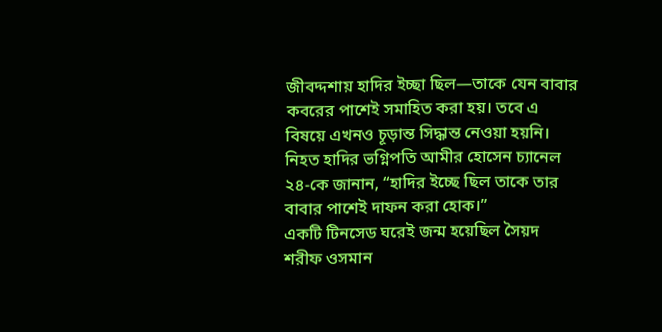জীবদ্দশায় হাদির ইচ্ছা ছিল—তাকে যেন বাবার কবরের পাশেই সমাহিত করা হয়। তবে এ বিষয়ে এখনও চূড়ান্ত সিদ্ধান্ত নেওয়া হয়নি। নিহত হাদির ভগ্নিপতি আমীর হোসেন চ্যানেল ২৪-কে জানান, “হাদির ইচ্ছে ছিল তাকে তার বাবার পাশেই দাফন করা হোক।”
একটি টিনসেড ঘরেই জন্ম হয়েছিল সৈয়দ শরীফ ওসমান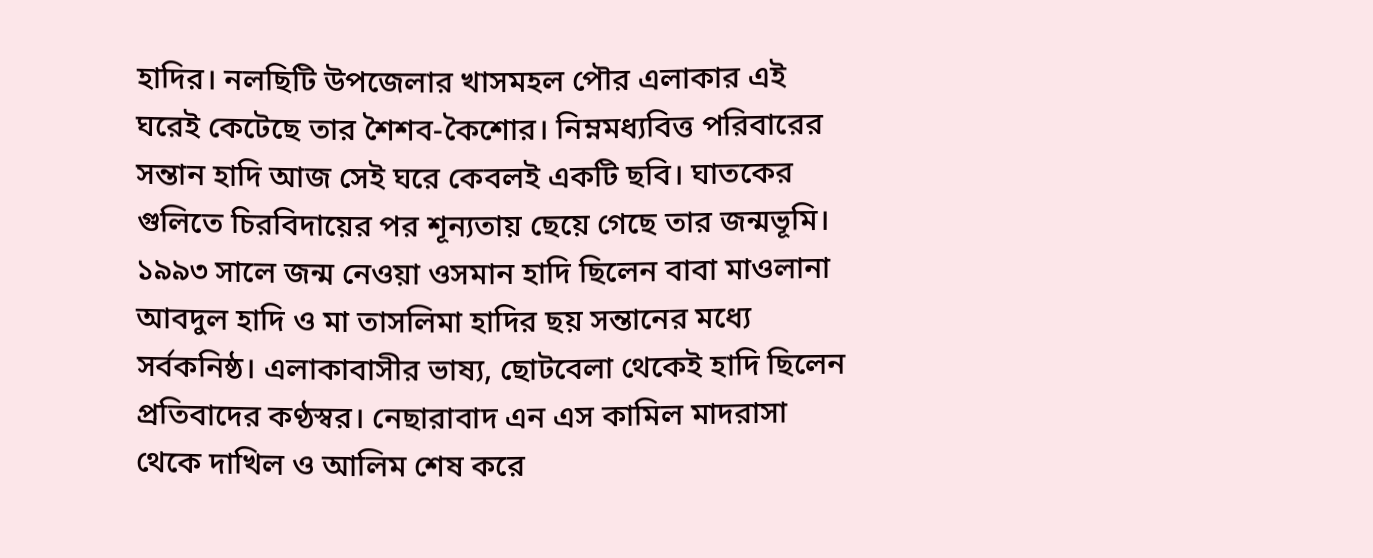হাদির। নলছিটি উপজেলার খাসমহল পৌর এলাকার এই ঘরেই কেটেছে তার শৈশব-কৈশোর। নিম্নমধ্যবিত্ত পরিবারের সন্তান হাদি আজ সেই ঘরে কেবলই একটি ছবি। ঘাতকের গুলিতে চিরবিদায়ের পর শূন্যতায় ছেয়ে গেছে তার জন্মভূমি।
১৯৯৩ সালে জন্ম নেওয়া ওসমান হাদি ছিলেন বাবা মাওলানা আবদুল হাদি ও মা তাসলিমা হাদির ছয় সন্তানের মধ্যে সর্বকনিষ্ঠ। এলাকাবাসীর ভাষ্য, ছোটবেলা থেকেই হাদি ছিলেন প্রতিবাদের কণ্ঠস্বর। নেছারাবাদ এন এস কামিল মাদরাসা থেকে দাখিল ও আলিম শেষ করে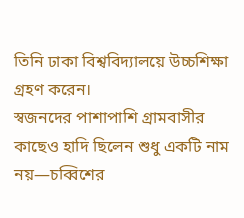তিনি ঢাকা বিশ্ববিদ্যালয়ে উচ্চশিক্ষা গ্রহণ করেন।
স্বজনদের পাশাপাশি গ্রামবাসীর কাছেও হাদি ছিলেন শুধু একটি নাম নয়—চব্বিশের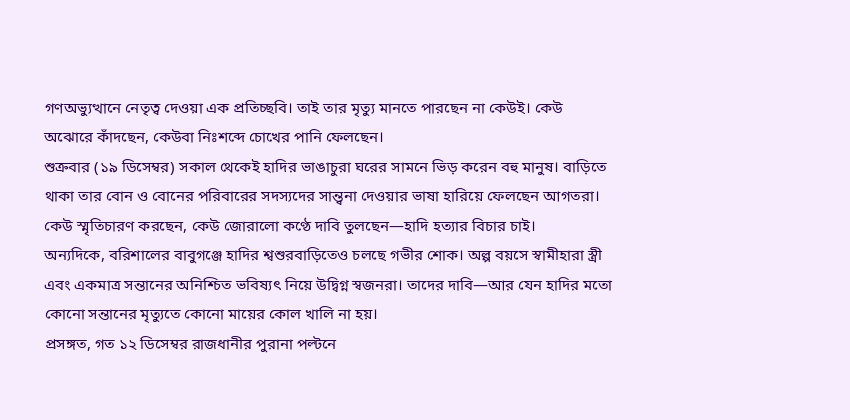গণঅভ্যুত্থানে নেতৃত্ব দেওয়া এক প্রতিচ্ছবি। তাই তার মৃত্যু মানতে পারছেন না কেউই। কেউ অঝোরে কাঁদছেন, কেউবা নিঃশব্দে চোখের পানি ফেলছেন।
শুক্রবার (১৯ ডিসেম্বর) সকাল থেকেই হাদির ভাঙাচুরা ঘরের সামনে ভিড় করেন বহু মানুষ। বাড়িতে থাকা তার বোন ও বোনের পরিবারের সদস্যদের সান্ত্বনা দেওয়ার ভাষা হারিয়ে ফেলছেন আগতরা। কেউ স্মৃতিচারণ করছেন, কেউ জোরালো কণ্ঠে দাবি তুলছেন—হাদি হত্যার বিচার চাই।
অন্যদিকে, বরিশালের বাবুগঞ্জে হাদির শ্বশুরবাড়িতেও চলছে গভীর শোক। অল্প বয়সে স্বামীহারা স্ত্রী এবং একমাত্র সন্তানের অনিশ্চিত ভবিষ্যৎ নিয়ে উদ্বিগ্ন স্বজনরা। তাদের দাবি—আর যেন হাদির মতো কোনো সন্তানের মৃত্যুতে কোনো মায়ের কোল খালি না হয়।
প্রসঙ্গত, গত ১২ ডিসেম্বর রাজধানীর পুরানা পল্টনে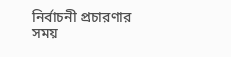নির্বাচনী প্রচারণার সময়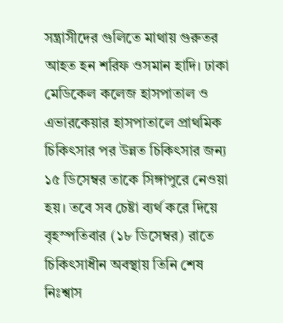সন্ত্রাসীদের গুলিতে মাথায় গুরুতর আহত হন শরিফ ওসমান হাদি। ঢাকা মেডিকেল কলেজ হাসপাতাল ও এভারকেয়ার হাসপাতালে প্রাথমিক চিকিৎসার পর উন্নত চিকিৎসার জন্য ১৫ ডিসেম্বর তাকে সিঙ্গাপুরে নেওয়া হয়। তবে সব চেষ্টা ব্যর্থ করে দিয়ে বৃহস্পতিবার (১৮ ডিসেম্বর) রাতে চিকিৎসাধীন অবস্থায় তিনি শেষ নিঃশ্বাস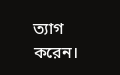ত্যাগ করেন।